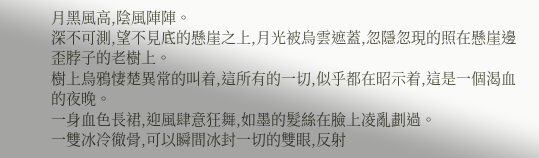月黑風高,陰風陣陣。
深不可測,望不見底的懸崖之上,月光被烏雲遮蓋,忽隱忽現的照在懸崖邊歪脖子的老樹上。
樹上烏鴉悽楚異常的叫着,這所有的一切,似乎都在昭示着,這是一個渴血的夜晚。
一身血色長裙,迎風肆意狂舞,如墨的髮絲在臉上凌亂劃過。
一雙冰冷徹骨,可以瞬間冰封一切的雙眼,反射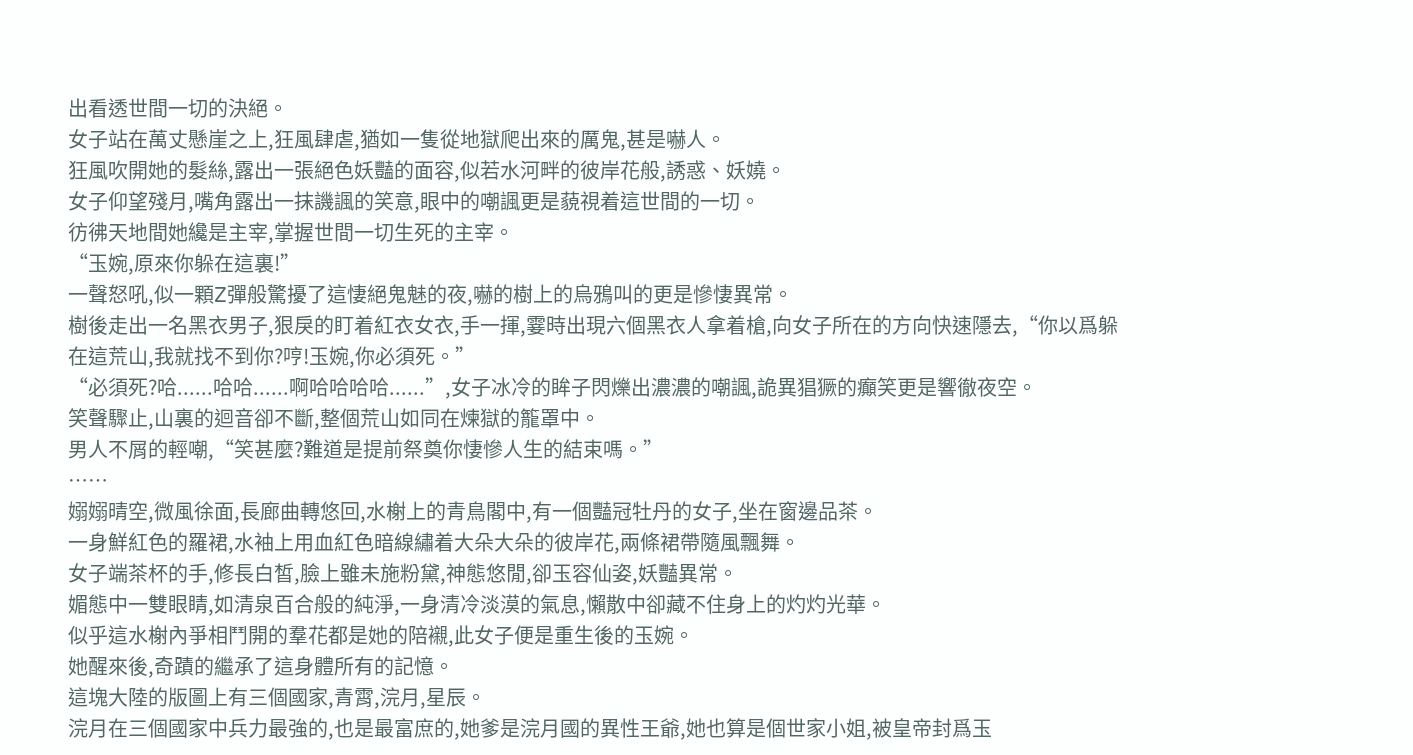出看透世間一切的決絕。
女子站在萬丈懸崖之上,狂風肆虐,猶如一隻從地獄爬出來的厲鬼,甚是嚇人。
狂風吹開她的髮絲,露出一張絕色妖豔的面容,似若水河畔的彼岸花般,誘惑、妖嬈。
女子仰望殘月,嘴角露出一抹譏諷的笑意,眼中的嘲諷更是藐視着這世間的一切。
彷彿天地間她纔是主宰,掌握世間一切生死的主宰。
“玉婉,原來你躲在這裏!”
一聲怒吼,似一顆Z彈般驚擾了這悽絕鬼魅的夜,嚇的樹上的烏鴉叫的更是慘悽異常。
樹後走出一名黑衣男子,狠戾的盯着紅衣女衣,手一揮,霎時出現六個黑衣人拿着槍,向女子所在的方向快速隱去,“你以爲躲在這荒山,我就找不到你?哼!玉婉,你必須死。”
“必須死?哈......哈哈......啊哈哈哈哈......”,女子冰冷的眸子閃爍出濃濃的嘲諷,詭異猖獗的癲笑更是響徹夜空。
笑聲驟止,山裏的迴音卻不斷,整個荒山如同在煉獄的籠罩中。
男人不屑的輕嘲,“笑甚麼?難道是提前祭奠你悽慘人生的結束嗎。”
……
嫋嫋晴空,微風徐面,長廊曲轉悠回,水榭上的青鳥閣中,有一個豔冠牡丹的女子,坐在窗邊品茶。
一身鮮紅色的羅裙,水袖上用血紅色暗線繡着大朵大朵的彼岸花,兩條裙帶隨風飄舞。
女子端茶杯的手,修長白皙,臉上雖未施粉黛,神態悠閒,卻玉容仙姿,妖豔異常。
媚態中一雙眼睛,如清泉百合般的純淨,一身清冷淡漠的氣息,懶散中卻藏不住身上的灼灼光華。
似乎這水榭內爭相鬥開的羣花都是她的陪襯,此女子便是重生後的玉婉。
她醒來後,奇蹟的繼承了這身體所有的記憶。
這塊大陸的版圖上有三個國家,青霄,浣月,星辰。
浣月在三個國家中兵力最強的,也是最富庶的,她爹是浣月國的異性王爺,她也算是個世家小姐,被皇帝封爲玉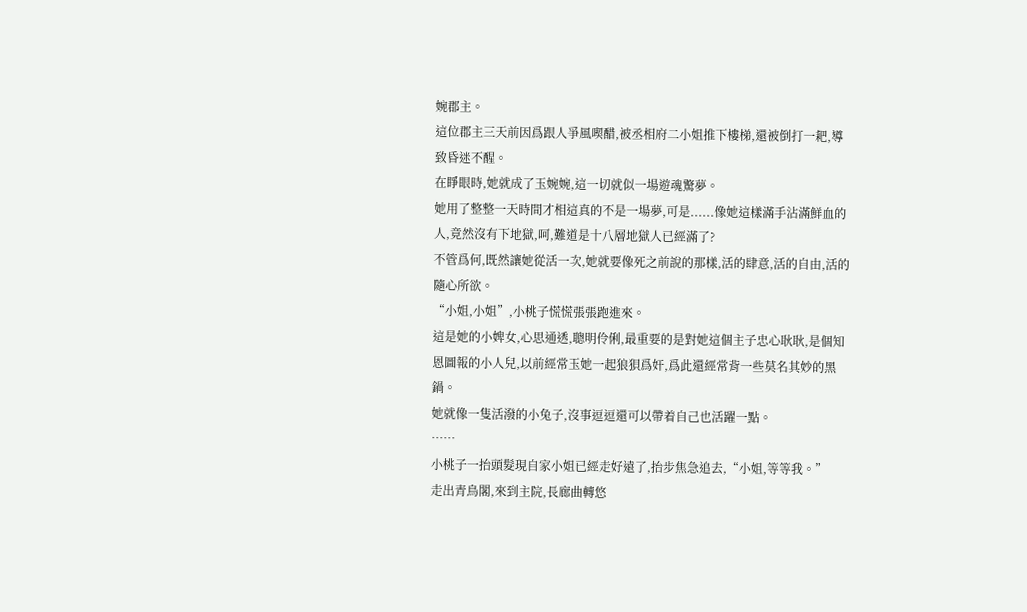婉郡主。
這位郡主三天前因爲跟人爭風喫醋,被丞相府二小姐推下樓梯,還被倒打一耙,導致昏迷不醒。
在睜眼時,她就成了玉婉婉,這一切就似一場遊魂驚夢。
她用了整整一天時間才相這真的不是一場夢,可是......像她這樣滿手沾滿鮮血的人,竟然沒有下地獄,呵,難道是十八層地獄人已經滿了?
不管爲何,既然讓她從活一次,她就要像死之前說的那樣,活的肆意,活的自由,活的隨心所欲。
“小姐,小姐”,小桃子慌慌張張跑進來。
這是她的小婢女,心思通透,聰明伶俐,最重要的是對她這個主子忠心耿耿,是個知恩圖報的小人兒,以前經常玉她一起狼狽爲奸,爲此還經常背一些莫名其妙的黑鍋。
她就像一隻活潑的小兔子,沒事逗逗還可以帶着自己也活躍一點。
……
小桃子一抬頭髮現自家小姐已經走好遠了,抬步焦急追去,“小姐,等等我。”
走出青鳥閣,來到主院,長廊曲轉悠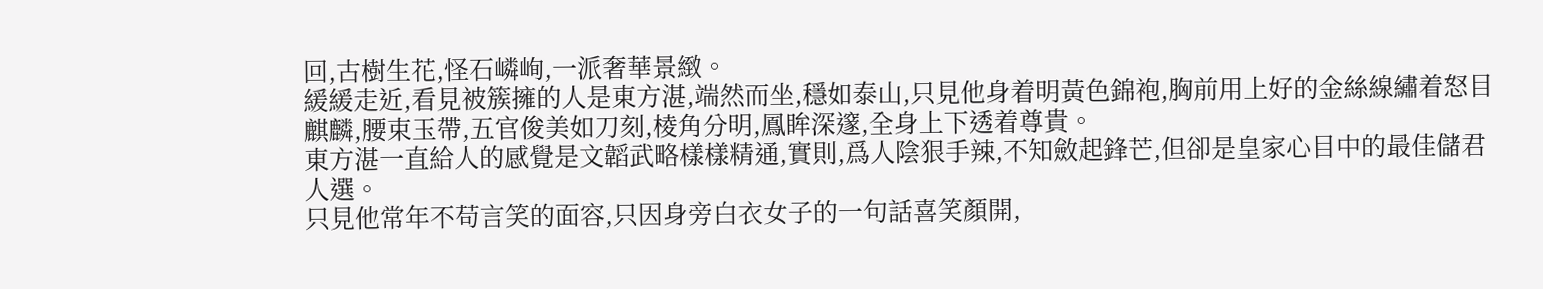回,古樹生花,怪石嶙峋,一派奢華景緻。
緩緩走近,看見被簇擁的人是東方湛,端然而坐,穩如泰山,只見他身着明黃色錦袍,胸前用上好的金絲線繡着怒目麒麟,腰束玉帶,五官俊美如刀刻,棱角分明,鳳眸深邃,全身上下透着尊貴。
東方湛一直給人的感覺是文韜武略樣樣精通,實則,爲人陰狠手辣,不知斂起鋒芒,但卻是皇家心目中的最佳儲君人選。
只見他常年不苟言笑的面容,只因身旁白衣女子的一句話喜笑顏開,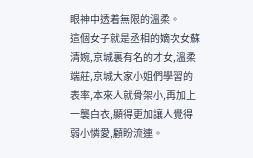眼神中透着無限的溫柔。
這個女子就是丞相的嫡次女蘇清婉,京城裏有名的才女,溫柔端莊,京城大家小姐們學習的表率,本來人就骨架小,再加上一襲白衣,顯得更加讓人覺得弱小憐愛,顧盼流連。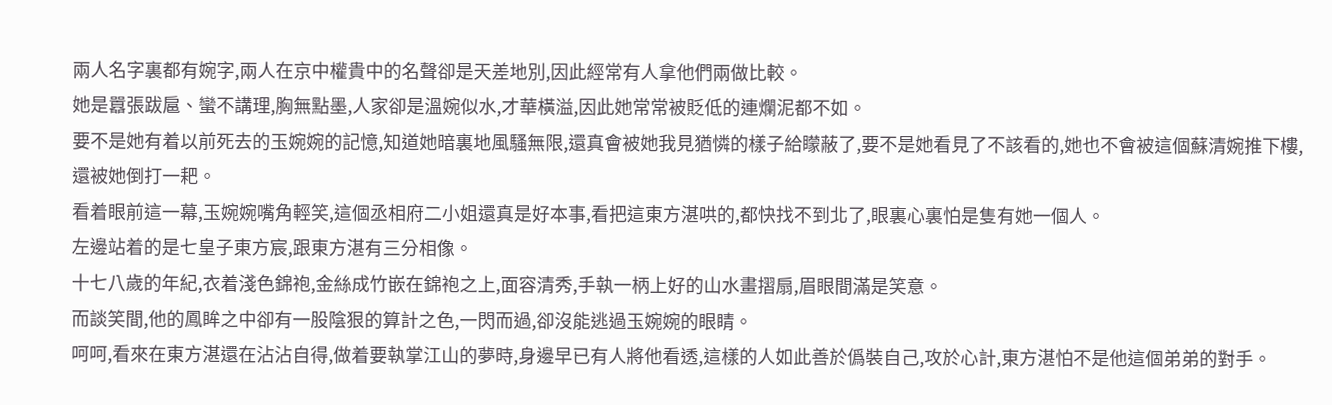兩人名字裏都有婉字,兩人在京中權貴中的名聲卻是天差地別,因此經常有人拿他們兩做比較。
她是囂張跋扈、蠻不講理,胸無點墨,人家卻是溫婉似水,才華橫溢,因此她常常被貶低的連爛泥都不如。
要不是她有着以前死去的玉婉婉的記憶,知道她暗裏地風騷無限,還真會被她我見猶憐的樣子給矇蔽了,要不是她看見了不該看的,她也不會被這個蘇清婉推下樓,還被她倒打一耙。
看着眼前這一幕,玉婉婉嘴角輕笑,這個丞相府二小姐還真是好本事,看把這東方湛哄的,都快找不到北了,眼裏心裏怕是隻有她一個人。
左邊站着的是七皇子東方宸,跟東方湛有三分相像。
十七八歲的年紀,衣着淺色錦袍,金絲成竹嵌在錦袍之上,面容清秀,手執一柄上好的山水畫摺扇,眉眼間滿是笑意。
而談笑間,他的鳳眸之中卻有一股陰狠的算計之色,一閃而過,卻沒能逃過玉婉婉的眼睛。
呵呵,看來在東方湛還在沾沾自得,做着要執掌江山的夢時,身邊早已有人將他看透,這樣的人如此善於僞裝自己,攻於心計,東方湛怕不是他這個弟弟的對手。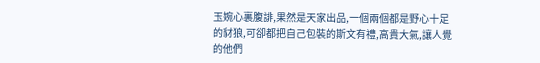玉婉心裏腹誹,果然是天家出品,一個兩個都是野心十足的豺狼,可卻都把自己包裝的斯文有禮,高貴大氣,讓人覺的他們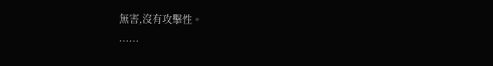無害,沒有攻擊性。
……